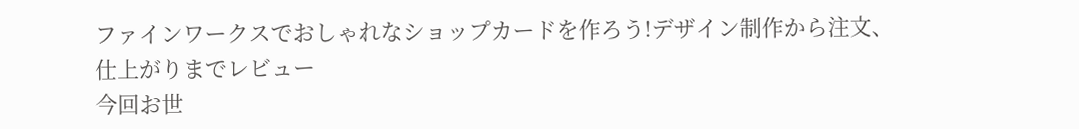ファインワークスでおしゃれなショップカードを作ろう!デザイン制作から注文、仕上がりまでレビュー
今回お世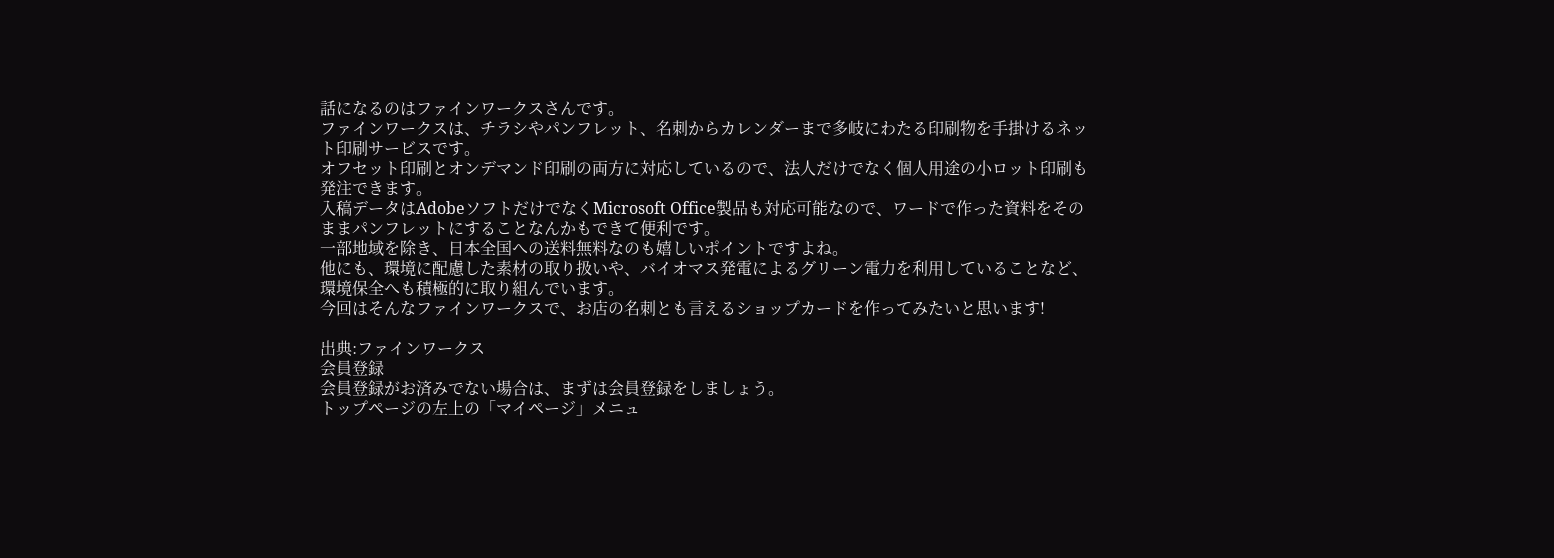話になるのはファインワークスさんです。
ファインワークスは、チラシやパンフレット、名刺からカレンダーまで多岐にわたる印刷物を手掛けるネット印刷サービスです。
オフセット印刷とオンデマンド印刷の両方に対応しているので、法人だけでなく個人用途の小ロット印刷も発注できます。
入稿データはAdobeソフトだけでなくMicrosoft Office製品も対応可能なので、ワードで作った資料をそのままパンフレットにすることなんかもできて便利です。
一部地域を除き、日本全国への送料無料なのも嬉しいポイントですよね。
他にも、環境に配慮した素材の取り扱いや、バイオマス発電によるグリーン電力を利用していることなど、環境保全へも積極的に取り組んでいます。
今回はそんなファインワークスで、お店の名刺とも言えるショップカードを作ってみたいと思います!

出典:ファインワークス
会員登録
会員登録がお済みでない場合は、まずは会員登録をしましょう。
トップページの左上の「マイページ」メニュ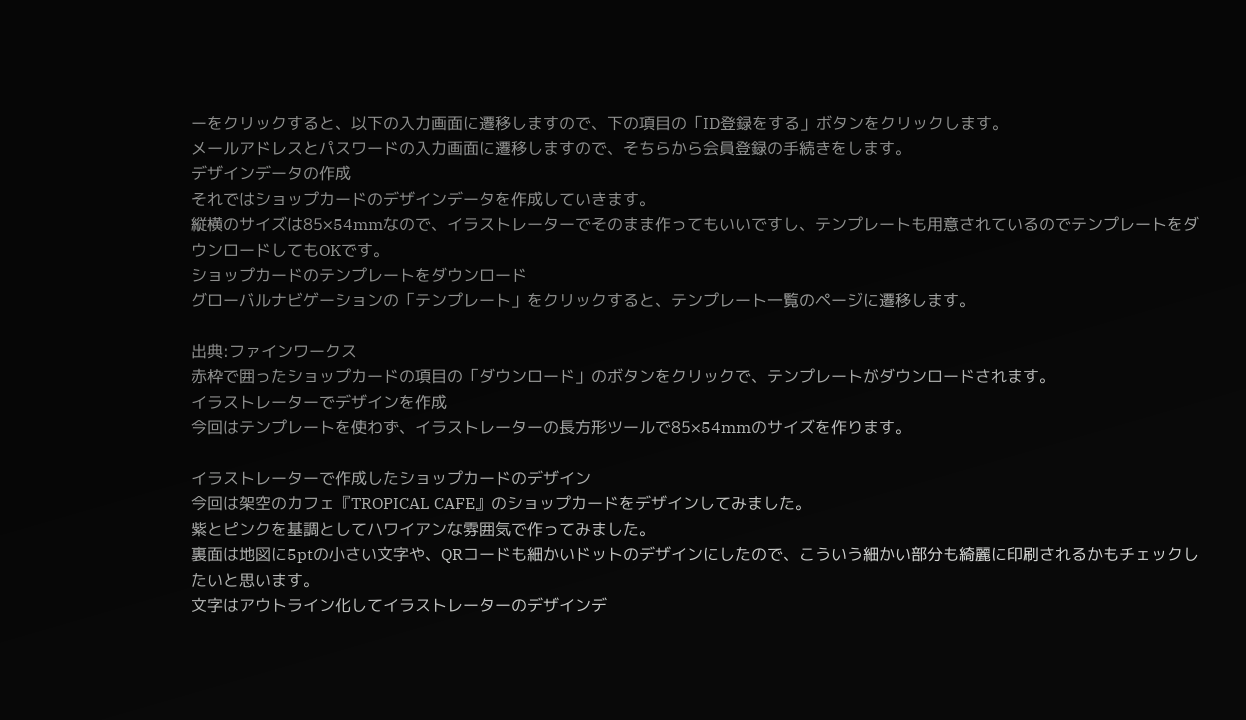ーをクリックすると、以下の入力画面に遷移しますので、下の項目の「ID登録をする」ボタンをクリックします。
メールアドレスとパスワードの入力画面に遷移しますので、そちらから会員登録の手続きをします。
デザインデータの作成
それではショップカードのデザインデータを作成していきます。
縦横のサイズは85×54mmなので、イラストレーターでそのまま作ってもいいですし、テンプレートも用意されているのでテンプレートをダウンロードしてもOKです。
ショップカードのテンプレートをダウンロード
グローバルナビゲーションの「テンプレート」をクリックすると、テンプレート一覧のページに遷移します。

出典:ファインワークス
赤枠で囲ったショップカードの項目の「ダウンロード」のボタンをクリックで、テンプレートがダウンロードされます。
イラストレーターでデザインを作成
今回はテンプレートを使わず、イラストレーターの長方形ツールで85×54mmのサイズを作ります。

イラストレーターで作成したショップカードのデザイン
今回は架空のカフェ『TROPICAL CAFE』のショップカードをデザインしてみました。
紫とピンクを基調としてハワイアンな雰囲気で作ってみました。
裏面は地図に5ptの小さい文字や、QRコードも細かいドットのデザインにしたので、こういう細かい部分も綺麗に印刷されるかもチェックしたいと思います。
文字はアウトライン化してイラストレーターのデザインデ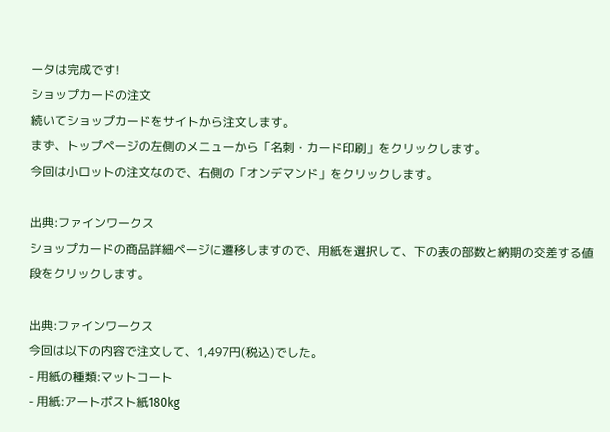ータは完成です!
ショップカードの注文
続いてショップカードをサイトから注文します。
まず、トップページの左側のメニューから「名刺・カード印刷」をクリックします。
今回は小ロットの注文なので、右側の「オンデマンド」をクリックします。

出典:ファインワークス
ショップカードの商品詳細ページに遷移しますので、用紙を選択して、下の表の部数と納期の交差する値段をクリックします。

出典:ファインワークス
今回は以下の内容で注文して、1,497円(税込)でした。
- 用紙の種類:マットコート
- 用紙:アートポスト紙180kg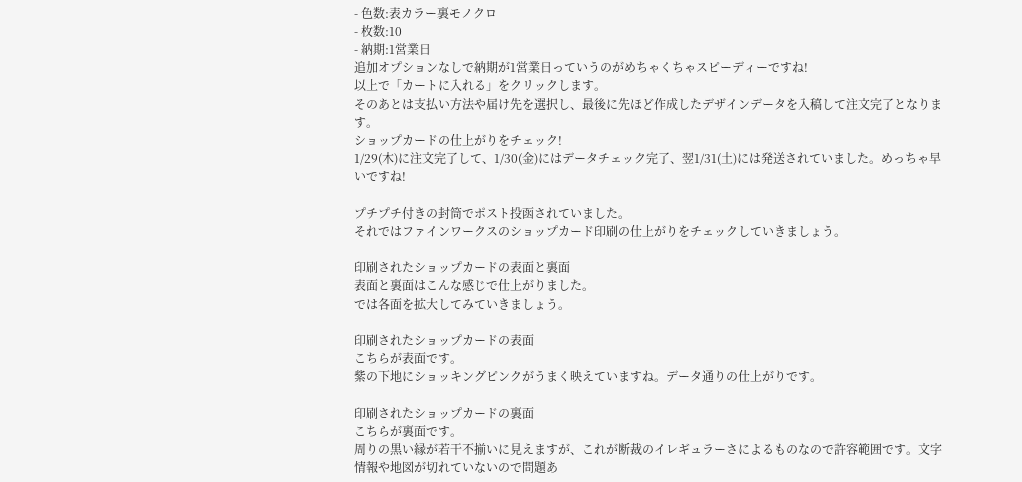- 色数:表カラー裏モノクロ
- 枚数:10
- 納期:1営業日
追加オプションなしで納期が1営業日っていうのがめちゃくちゃスピーディーですね!
以上で「カートに入れる」をクリックします。
そのあとは支払い方法や届け先を選択し、最後に先ほど作成したデザインデータを入稿して注文完了となります。
ショップカードの仕上がりをチェック!
1/29(木)に注文完了して、1/30(金)にはデータチェック完了、翌1/31(土)には発送されていました。めっちゃ早いですね!

プチプチ付きの封筒でポスト投函されていました。
それではファインワークスのショップカード印刷の仕上がりをチェックしていきましょう。

印刷されたショップカードの表面と裏面
表面と裏面はこんな感じで仕上がりました。
では各面を拡大してみていきましょう。

印刷されたショップカードの表面
こちらが表面です。
紫の下地にショッキングピンクがうまく映えていますね。データ通りの仕上がりです。

印刷されたショップカードの裏面
こちらが裏面です。
周りの黒い縁が若干不揃いに見えますが、これが断裁のイレギュラーさによるものなので許容範囲です。文字情報や地図が切れていないので問題あ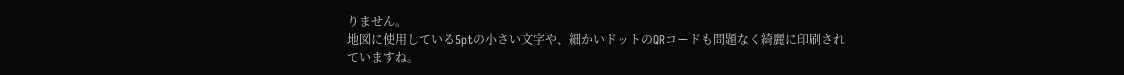りません。
地図に使用している5ptの小さい文字や、細かいドットのQRコードも問題なく綺麗に印刷されていますね。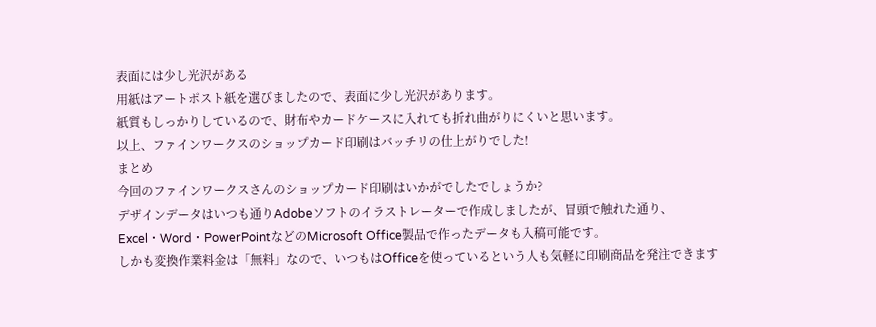表面には少し光沢がある
用紙はアートポスト紙を選びましたので、表面に少し光沢があります。
紙質もしっかりしているので、財布やカードケースに入れても折れ曲がりにくいと思います。
以上、ファインワークスのショップカード印刷はバッチリの仕上がりでした!
まとめ
今回のファインワークスさんのショップカード印刷はいかがでしたでしょうか?
デザインデータはいつも通りAdobeソフトのイラストレーターで作成しましたが、冒頭で触れた通り、Excel・Word・PowerPointなどのMicrosoft Office製品で作ったデータも入稿可能です。
しかも変換作業料金は「無料」なので、いつもはOfficeを使っているという人も気軽に印刷商品を発注できます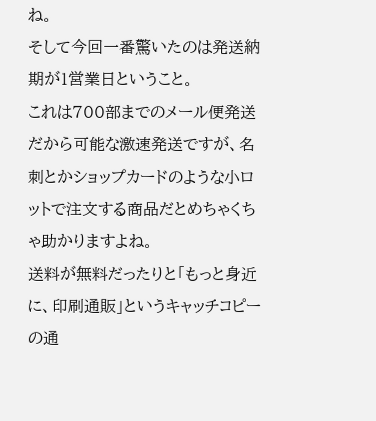ね。
そして今回一番驚いたのは発送納期が1営業日ということ。
これは700部までのメール便発送だから可能な激速発送ですが、名刺とかショップカードのような小ロットで注文する商品だとめちゃくちゃ助かりますよね。
送料が無料だったりと「もっと身近に、印刷通販」というキャッチコピーの通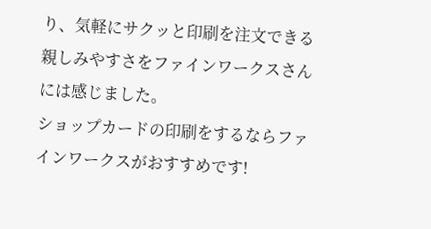り、気軽にサクッと印刷を注文できる親しみやすさをファインワークスさんには感じました。
ショップカードの印刷をするならファインワークスがおすすめです!